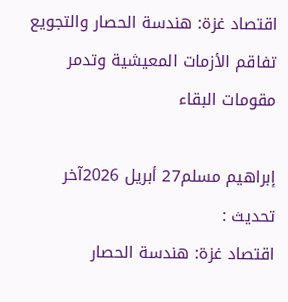اقتصاد غزة: هندسة الحصار والتجويع تفاقم الأزمات المعيشية وتدمر مقومات البقاء

إبراهيم مسلم27 أبريل 2026آخر تحديث :
اقتصاد غزة: هندسة الحصار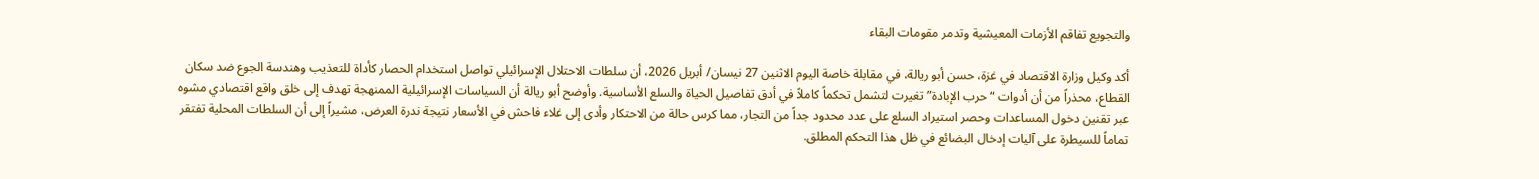والتجويع تفاقم الأزمات المعيشية وتدمر مقومات البقاء

أكد وكيل وزارة الاقتصاد في غزة، حسن أبو ريالة، في مقابلة خاصة اليوم الاثنين 27 نيسان/ أبريل 2026، أن سلطات الاحتلال الإسرائيلي تواصل استخدام الحصار كأداة للتعذيب وهندسة الجوع ضد سكان القطاع، محذراً من أن أدوات “حرب الإبادة” تغيرت لتشمل تحكماً كاملاً في أدق تفاصيل الحياة والسلع الأساسية. وأوضح أبو ريالة أن السياسات الإسرائيلية الممنهجة تهدف إلى خلق واقع اقتصادي مشوه عبر تقنين دخول المساعدات وحصر استيراد السلع على عدد محدود جداً من التجار، مما كرس حالة من الاحتكار وأدى إلى غلاء فاحش في الأسعار نتيجة ندرة العرض، مشيراً إلى أن السلطات المحلية تفتقر تماماً للسيطرة على آليات إدخال البضائع في ظل هذا التحكم المطلق.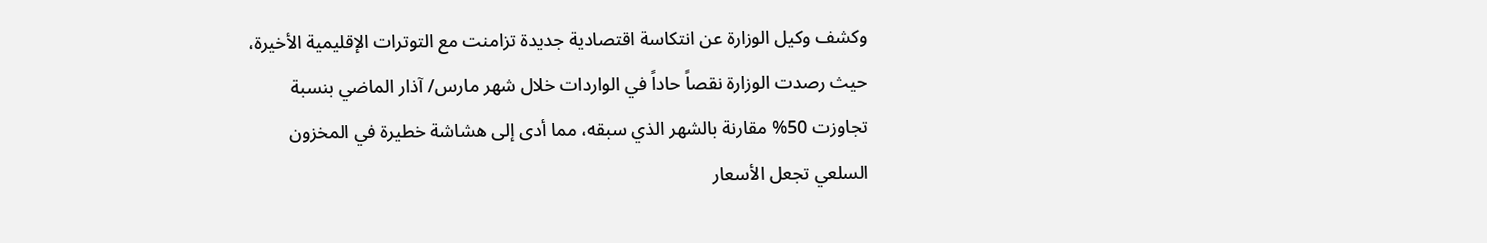وكشف وكيل الوزارة عن انتكاسة اقتصادية جديدة تزامنت مع التوترات الإقليمية الأخيرة، حيث رصدت الوزارة نقصاً حاداً في الواردات خلال شهر مارس/ آذار الماضي بنسبة تجاوزت 50% مقارنة بالشهر الذي سبقه، مما أدى إلى هشاشة خطيرة في المخزون السلعي تجعل الأسعار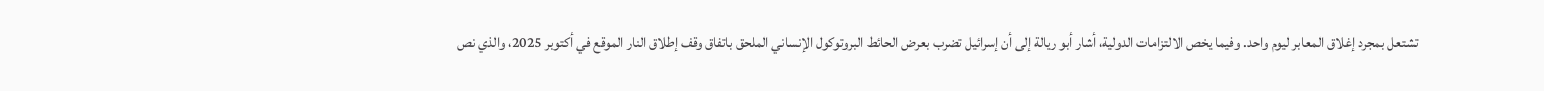تشتعل بمجرد إغلاق المعابر ليوم واحد. وفيما يخص الالتزامات الدولية، أشار أبو ريالة إلى أن إسرائيل تضرب بعرض الحائط البروتوكول الإنساني الملحق باتفاق وقف إطلاق النار الموقع في أكتوبر 2025، والذي نص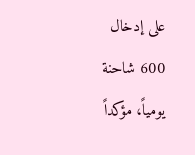على إدخال 600 شاحنة يومياً، مؤكداً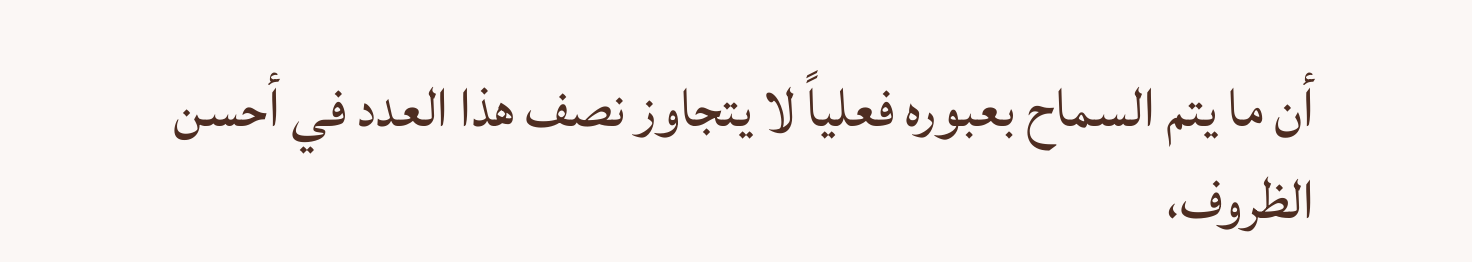أن ما يتم السماح بعبوره فعلياً لا يتجاوز نصف هذا العدد في أحسن الظروف،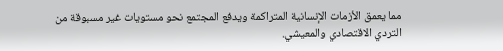مما يعمق الأزمات الإنسانية المتراكمة ويدفع المجتمع نحو مستويات غير مسبوقة من التردي الاقتصادي والمعيشي.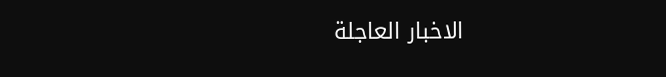الاخبار العاجلة